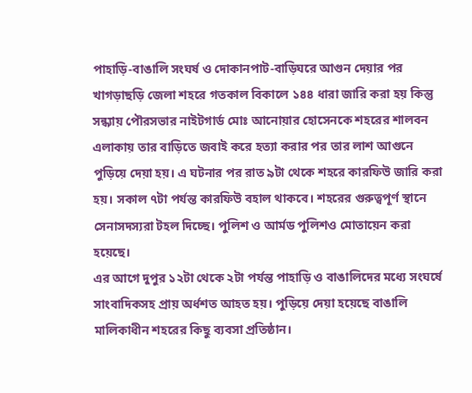পাহাড়ি-বাঙালি সংঘর্ষ ও দোকানপাট-বাড়িঘরে আগুন দেয়ার পর খাগড়াছড়ি জেলা শহরে গতকাল বিকালে ১৪৪ ধারা জারি করা হয় কিন্তু সন্ধ্যায় পৌরসভার নাইটগার্ড মোঃ আনোয়ার হোসেনকে শহরের শালবন এলাকায় তার বাড়িতে জবাই করে হত্যা করার পর তার লাশ আগুনে পুড়িয়ে দেয়া হয়। এ ঘটনার পর রাত ৯টা থেকে শহরে কারফিউ জারি করা হয়। সকাল ৭টা পর্যন্ত কারফিউ বহাল থাকবে। শহরের গুরুত্বপূর্ণ স্থানে সেনাসদস্যরা টহল দিচ্ছে। পুলিশ ও আর্মড পুলিশও মোতায়েন করা হয়েছে।
এর আগে দুপুর ১২টা থেকে ২টা পর্যন্ত পাহাড়ি ও বাঙালিদের মধ্যে সংঘর্ষে সাংবাদিকসহ প্রায় অর্ধশত আহত হয়। পুড়িয়ে দেয়া হয়েছে বাঙালি মালিকাধীন শহরের কিছু ব্যবসা প্রতিষ্ঠান।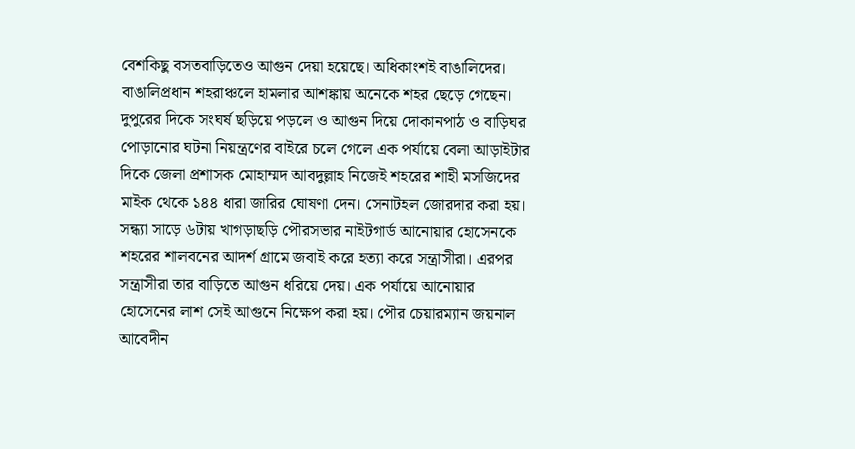বেশকিছু বসতবাড়িতেও আগুন দেয়া হয়েছে। অধিকাংশই বাঙালিদের। বাঙালিপ্রধান শহরাঞ্চলে হামলার আশঙ্কায় অনেকে শহর ছেড়ে গেছেন।
দুপুরের দিকে সংঘর্ষ ছড়িয়ে পড়লে ও আগুন দিয়ে দোকানপাঠ ও বাড়িঘর পোড়ানোর ঘটনা নিয়ন্ত্রণের বাইরে চলে গেলে এক পর্যায়ে বেলা আড়াইটার দিকে জেলা প্রশাসক মোহাম্মদ আবদুল্লাহ নিজেই শহরের শাহী মসজিদের মাইক থেকে ১৪৪ ধারা জারির ঘোষণা দেন। সেনাটহল জোরদার করা হয়। সন্ধ্যা সাড়ে ৬টায় খাগড়াছড়ি পৌরসভার নাইটগার্ড আনোয়ার হোসেনকে শহরের শালবনের আদর্শ গ্রামে জবাই করে হত্যা করে সন্ত্রাসীরা। এরপর সন্ত্রাসীরা তার বাড়িতে আগুন ধরিয়ে দেয়। এক পর্যায়ে আনোয়ার হোসেনের লাশ সেই আগুনে নিক্ষেপ করা হয়। পৌর চেয়ারম্যান জয়নাল আবেদীন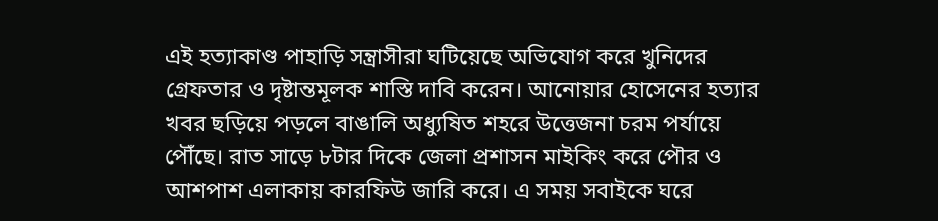এই হত্যাকাণ্ড পাহাড়ি সন্ত্রাসীরা ঘটিয়েছে অভিযোগ করে খুনিদের গ্রেফতার ও দৃষ্টান্তমূলক শাস্তি দাবি করেন। আনোয়ার হোসেনের হত্যার খবর ছড়িয়ে পড়লে বাঙালি অধ্যুষিত শহরে উত্তেজনা চরম পর্যায়ে পৌঁছে। রাত সাড়ে ৮টার দিকে জেলা প্রশাসন মাইকিং করে পৌর ও আশপাশ এলাকায় কারফিউ জারি করে। এ সময় সবাইকে ঘরে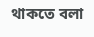থাকতে বলা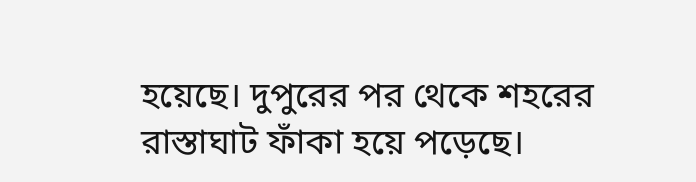হয়েছে। দুপুরের পর থেকে শহরের রাস্তাঘাট ফাঁকা হয়ে পড়েছে।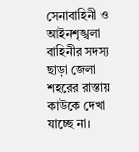সেনাবাহিনী ও আইনশৃঙ্খলা বাহিনীর সদস্য ছাড়া জেলা শহরের রাস্তায় কাউকে দেখা যাচ্ছে না।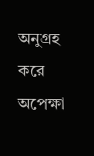অনুগ্রহ করে অপেক্ষা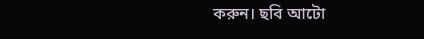করুন। ছবি আটো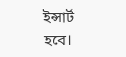ইন্সার্ট হবে।